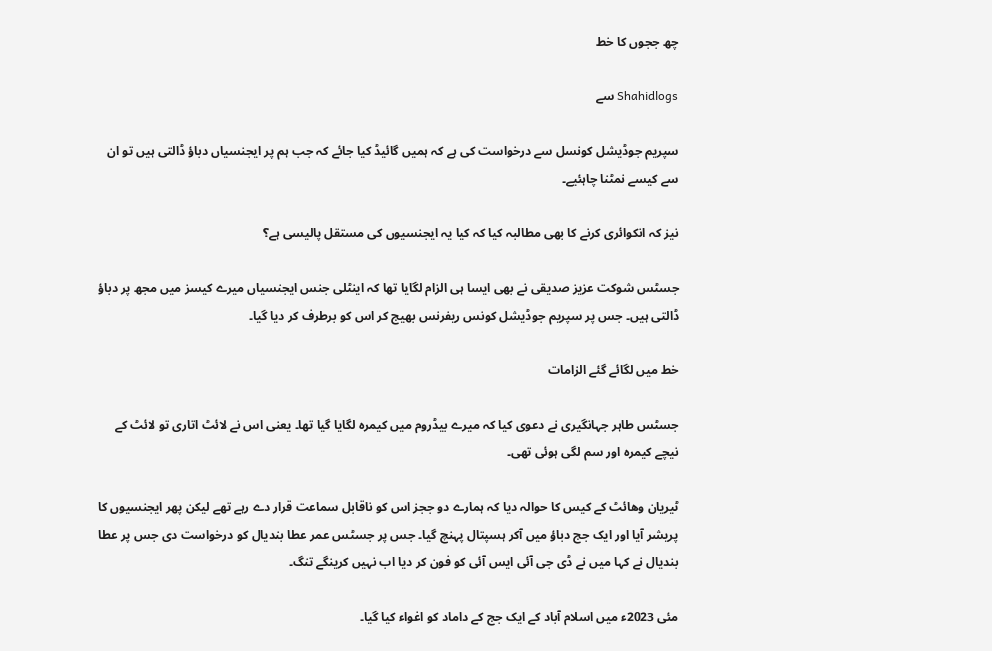چھ ججوں کا خط

Shahidlogs سے

سپریم جوڈیشل کونسل سے درخواست کی ہے کہ ہمیں گائیڈ کیا جائے کہ جب ہم پر ایجنسیاں دباؤ ڈالتی ہیں تو ان سے کیسے نمٹنا چاہئیے۔

نیز کہ انکوائری کرنے کا بھی مطالبہ کیا کہ کیا یہ ایجنسیوں کی مستقل پالیسی ہے؟

جسٹس شوکت عزیز صدیقی نے بھی ایسا ہی الزام لگایا تھا کہ اینٹلی جنس ایجنسیاں میرے کیسز میں مجھ پر دباؤ ڈالتی ہیں۔ جس پر سپریم جوڈیشل کونس ریفرنس بھیج کر اس کو برطرف کر دیا گیا۔

خط میں لگائے گئے الزامات

جسٹس طاہر جہانگیری نے دعوی کیا کہ میرے بیڈروم میں کیمرہ لگایا گیا تھا۔ یعنی اس نے لائٹ اتاری تو لائٹ کے نیچے کیمرہ اور سم لگی ہوئی تھی۔

ٹیریان وھائٹ کے کیس کا حوالہ دیا کہ ہمارے دو ججز اس کو ناقابل سماعت قرار دے رہے تھے لیکن پھر ایجنسیوں کا پریشر آیا اور ایک جج دباؤ میں آکر ہسپتال پہنچ گیا۔ جس پر جسٹس عمر عطا بندیال کو درخواست دی جس پر عطا بندیال نے کہا میں نے ڈی جی آئی ایس آئی کو فون کر دیا اب نہیں کرینگے تنگ۔

مئی 2023ء میں اسلام آباد کے ایک جج کے داماد کو اغواء کیا گیا۔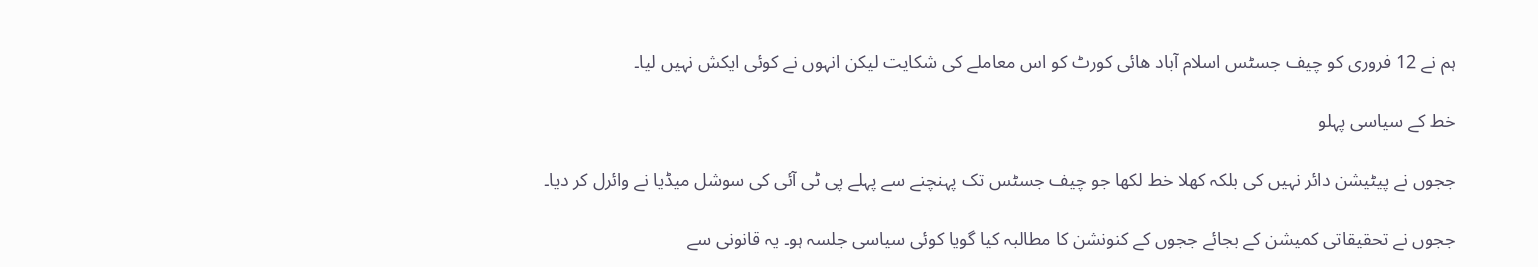ہم نے 12 فروری کو چیف جسٹس اسلام آباد ھائی کورٹ کو اس معاملے کی شکایت لیکن انہوں نے کوئی ایکش نہیں لیا۔

خط کے سیاسی پہلو

ججوں نے پیٹیشن دائر نہیں کی بلکہ کھلا خط لکھا جو چیف جسٹس تک پہنچنے سے پہلے پی ٹی آئی کی سوشل میڈیا نے وائرل کر دیا۔

ججوں نے تحقیقاتی کمیشن کے بجائے ججوں کے کنونشن کا مطالبہ کیا گویا کوئی سیاسی جلسہ ہو۔ یہ قانونی سے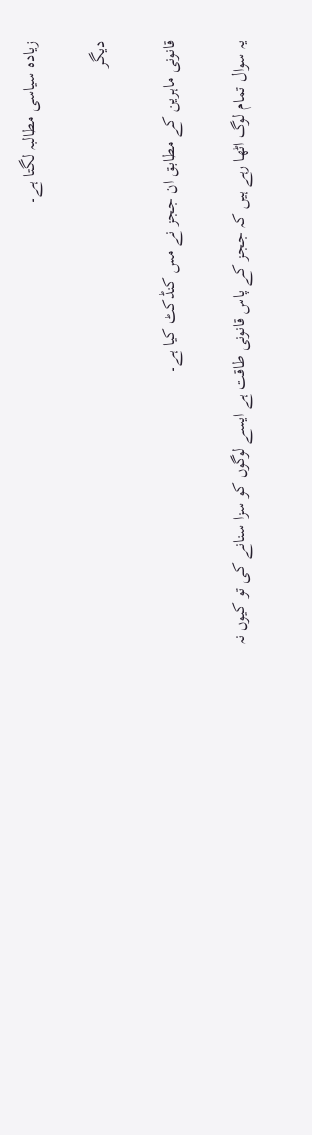زیادہ سیاسی مطالبہ لگتا ہے۔

دیگر

قانونی ماہرین کے مطابق ان ججز نے مس کنڈکٹ کیا ہے۔

یہ سوال تمام لوگ اٹھا رہے ہیں کہ ججز کے پاس قانونی طاقت ہے ایسے لوگوں کو سزا سنانے کی تو کیوں نہ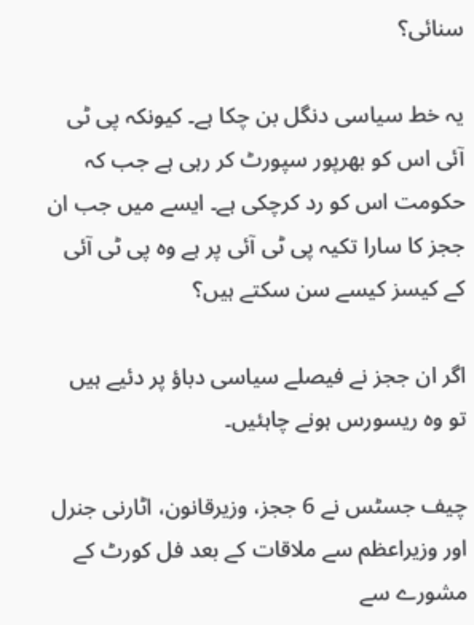سنائی؟

یہ خط سیاسی دنگل بن چکا ہے۔ کیونکہ پی ٹی آئی اس کو بھرپور سپورٹ کر رہی ہے جب کہ حکومت اس کو رد کرچکی ہے۔ ایسے میں جب ان ججز کا سارا تکیہ پی ٹی آئی پر ہے وہ پی ٹی آئی کے کیسز کیسے سن سکتے ہیں؟

اگر ان ججز نے فیصلے سیاسی دباؤ پر دئیے ہیں تو وہ ریسورس ہونے چاہئیں۔

چیف جسٹس نے 6 ججز، وزیرقانون، اٹارنی جنرل اور وزیراعظم سے ملاقات کے بعد فل کورٹ کے مشورے سے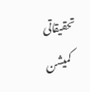تحقیقاتی کمیشن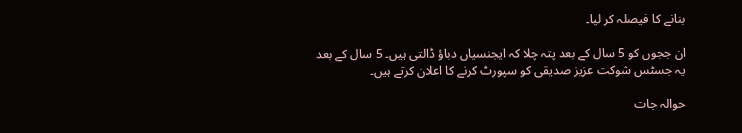بنانے کا فیصلہ کر لیا۔

ان ججوں کو 5 سال کے بعد پتہ چلا کہ ایجنسیاں دباؤ ڈالتی ہیں۔ 5 سال کے بعد یہ جسٹس شوکت عزیز صدیقی کو سپورٹ کرنے کا اعلان کرتے ہیں۔

حوالہ جات